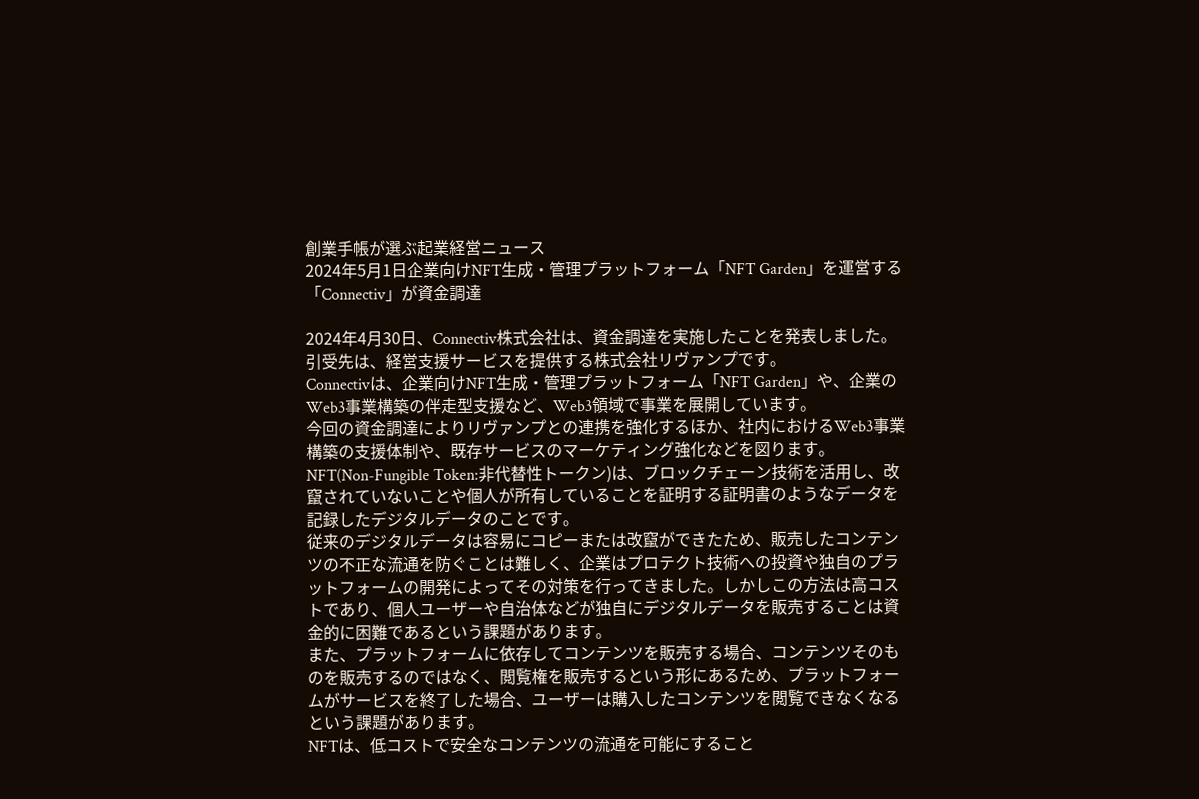創業手帳が選ぶ起業経営ニュース
2024年5月1日企業向けNFT生成・管理プラットフォーム「NFT Garden」を運営する「Connectiv」が資金調達

2024年4月30日、Connectiv株式会社は、資金調達を実施したことを発表しました。
引受先は、経営支援サービスを提供する株式会社リヴァンプです。
Connectivは、企業向けNFT生成・管理プラットフォーム「NFT Garden」や、企業のWeb3事業構築の伴走型支援など、Web3領域で事業を展開しています。
今回の資金調達によりリヴァンプとの連携を強化するほか、社内におけるWeb3事業構築の支援体制や、既存サービスのマーケティング強化などを図ります。
NFT(Non-Fungible Token:非代替性トークン)は、ブロックチェーン技術を活用し、改竄されていないことや個人が所有していることを証明する証明書のようなデータを記録したデジタルデータのことです。
従来のデジタルデータは容易にコピーまたは改竄ができたため、販売したコンテンツの不正な流通を防ぐことは難しく、企業はプロテクト技術への投資や独自のプラットフォームの開発によってその対策を行ってきました。しかしこの方法は高コストであり、個人ユーザーや自治体などが独自にデジタルデータを販売することは資金的に困難であるという課題があります。
また、プラットフォームに依存してコンテンツを販売する場合、コンテンツそのものを販売するのではなく、閲覧権を販売するという形にあるため、プラットフォームがサービスを終了した場合、ユーザーは購入したコンテンツを閲覧できなくなるという課題があります。
NFTは、低コストで安全なコンテンツの流通を可能にすること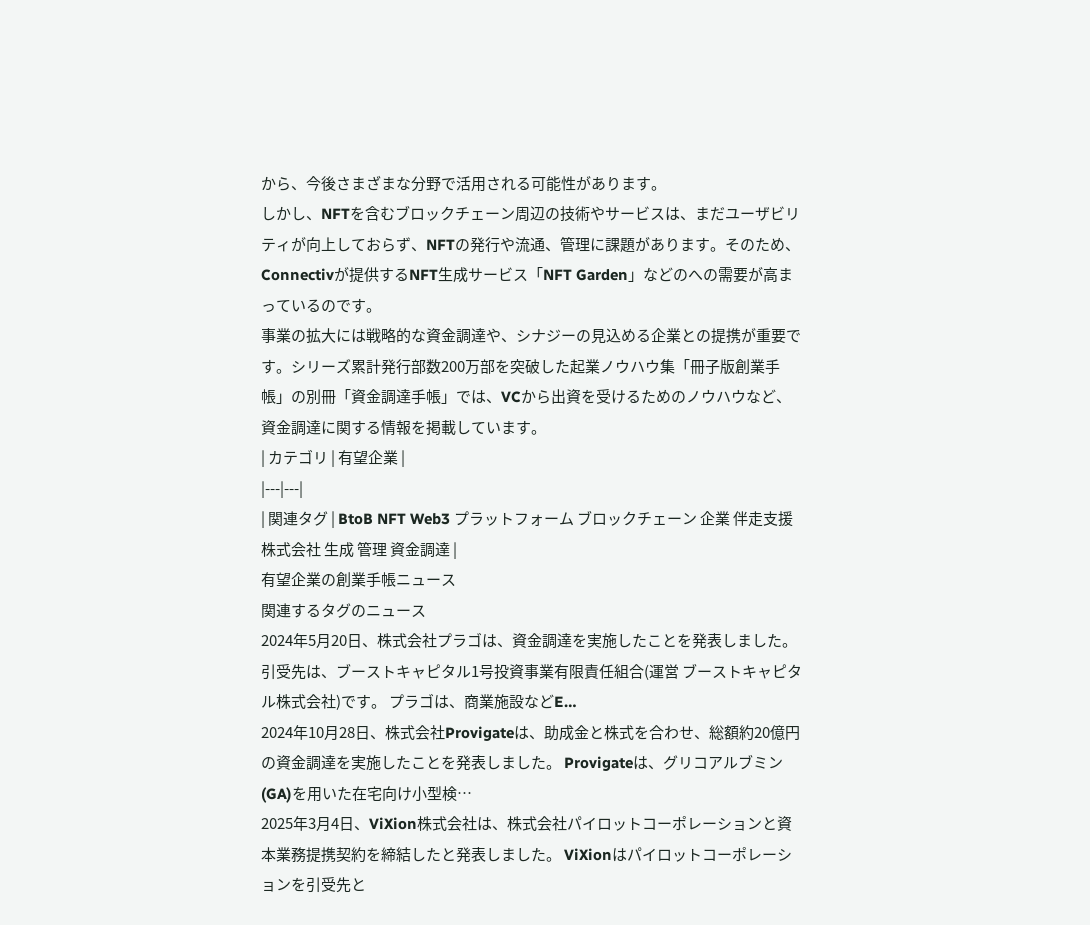から、今後さまざまな分野で活用される可能性があります。
しかし、NFTを含むブロックチェーン周辺の技術やサービスは、まだユーザビリティが向上しておらず、NFTの発行や流通、管理に課題があります。そのため、Connectivが提供するNFT生成サービス「NFT Garden」などのへの需要が高まっているのです。
事業の拡大には戦略的な資金調達や、シナジーの見込める企業との提携が重要です。シリーズ累計発行部数200万部を突破した起業ノウハウ集「冊子版創業手帳」の別冊「資金調達手帳」では、VCから出資を受けるためのノウハウなど、資金調達に関する情報を掲載しています。
| カテゴリ | 有望企業 |
|---|---|
| 関連タグ | BtoB NFT Web3 プラットフォーム ブロックチェーン 企業 伴走支援 株式会社 生成 管理 資金調達 |
有望企業の創業手帳ニュース
関連するタグのニュース
2024年5月20日、株式会社プラゴは、資金調達を実施したことを発表しました。 引受先は、ブーストキャピタル1号投資事業有限責任組合(運営 ブーストキャピタル株式会社)です。 プラゴは、商業施設などE…
2024年10月28日、株式会社Provigateは、助成金と株式を合わせ、総額約20億円の資金調達を実施したことを発表しました。 Provigateは、グリコアルブミン(GA)を用いた在宅向け小型検…
2025年3月4日、ViXion株式会社は、株式会社パイロットコーポレーションと資本業務提携契約を締結したと発表しました。 ViXionはパイロットコーポレーションを引受先と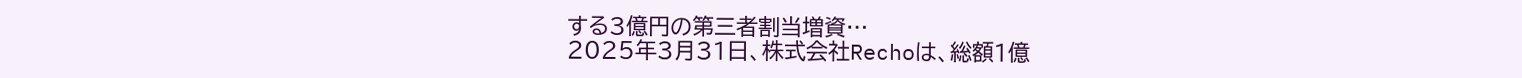する3億円の第三者割当増資…
2025年3月31日、株式会社Rechoは、総額1億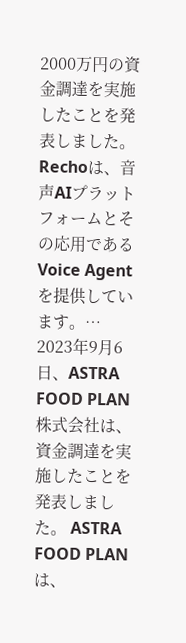2000万円の資金調達を実施したことを発表しました。 Rechoは、音声AIプラットフォームとその応用であるVoice Agentを提供しています。…
2023年9月6日、ASTRA FOOD PLAN株式会社は、資金調達を実施したことを発表しました。 ASTRA FOOD PLANは、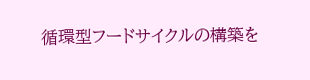循環型フードサイクルの構築を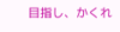目指し、かくれ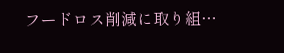フードロス削減に取り組…